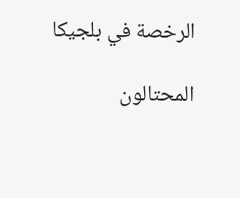الرخصة في بلجيكا

المحتالون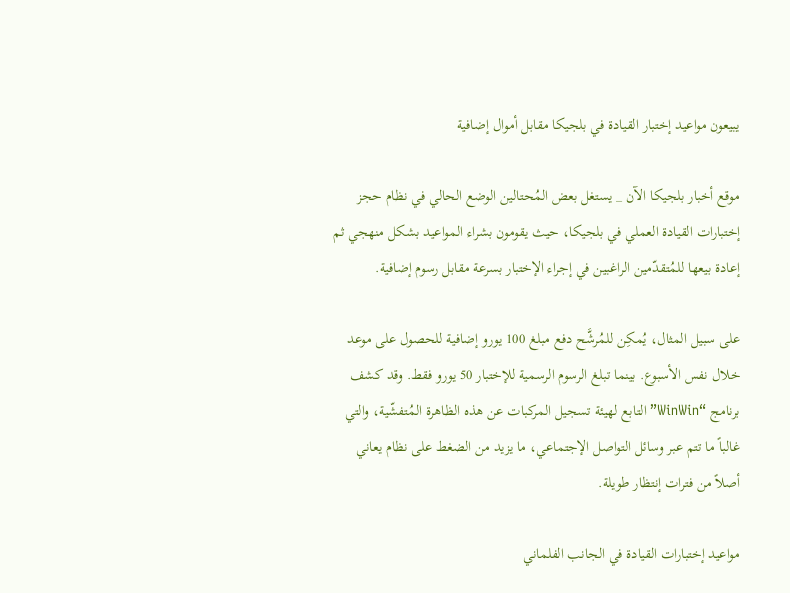يبيعون مواعيد إختبار القيادة في بلجيكا مقابل أموال إضافية

موقع أخبار بلجيكا الآن _ يستغل بعض المُحتالين الوضع الحالي في نظام حجز إختبارات القيادة العملي في بلجيكا، حيث يقومون بشراء المواعيد بشكل منهجي ثم إعادة بيعها للمُتقدّمين الراغبين في إجراء الإختبار بسرعة مقابل رسوم إضافية.

على سبيل المثال، يُمكِن للمُرشَّح دفع مبلغ 100 يورو إضافية للحصول على موعد خلال نفس الأسبوع. بينما تبلغ الرسوم الرسمية للإختبار 50 يورو فقط. وقد كشف برنامج “WinWin” التابع لهيئة تسجيل المركبات عن هذه الظاهرة المُتفشّية، والتي غالباً ما تتم عبر وسائل التواصل الإجتماعي، ما يزيد من الضغط على نظام يعاني أصلاً من فترات إنتظار طويلة.

مواعيد إختبارات القيادة في الجانب الفلماني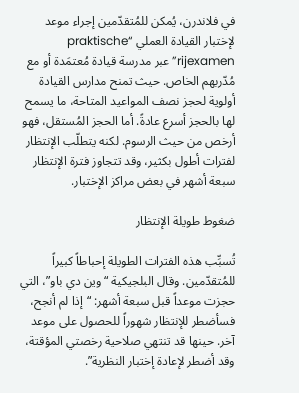في فلاندرن، يُمكن للمُتقدّمين إجراء موعد لإختبار القيادة العملي “praktische rijexamen” عبر مدرسة قيادة مُعتمَدة أو مع مُدّربهم الخاص. حيث تمنح مدارس القيادة أولوية لحجز نصف المواعيد المتاحة، ما يسمح لها بالحجز أسرع عادةً. أما الحجز المُستقل، فهو أرخص من حيث الرسوم. لكنه يتطلّب الإنتظار لفترات أطول بكثير، وقد تتجاوز فترة الإنتظار سبعة أشهر في بعض مراكز الإختبار.

ضغوط طويلة الإنتظار

تُسبِّب هذه الفترات الطويلة إحباطاً كبيراً للمُتقدّمين. وقال البلجيكية “وين دي باو”، التي حجزت موعداً قبل سبعة أشهر: “إذا لم أنجح، فسأضطر للإنتظار شهوراً للحصول على موعد آخر. حينها قد تنتهي صلاحية رخصتي المؤقتة، وقد أضطر لإعادة إختبار النظرية”.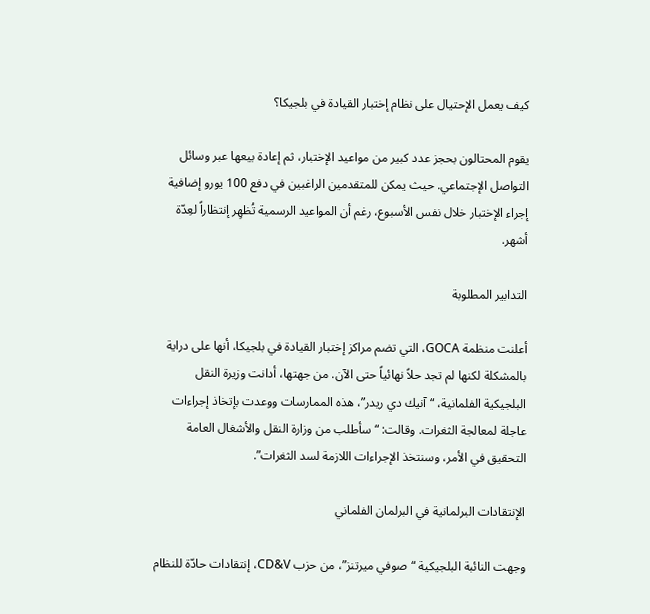كيف يعمل الإحتيال على نظام إختبار القيادة في بلجيكا؟

يقوم المحتالون بحجز عدد كبير من مواعيد الإختبار، ثم إعادة بيعها عبر وسائل التواصل الإجتماعي. حيث يمكن للمتقدمين الراغبين في دفع 100 يورو إضافية إجراء الإختبار خلال نفس الأسبوع، رغم أن المواعيد الرسمية تُظهِر إنتظاراً لعِدّة أشهر.

التدابير المطلوبة

أعلنت منظمة GOCA، التي تضم مراكز إختبار القيادة في بلجيكا، أنها على دراية بالمشكلة لكنها لم تجد حلاً نهائياً حتى الآن. من جهتها، أدانت وزيرة النقل البلجيكية الفلمانية، “آنيك دي ريدر”، هذه الممارسات ووعدت بإتخاذ إجراءات عاجلة لمعالجة الثغرات. وقالت: “سأطلب من وزارة النقل والأشغال العامة التحقيق في الأمر، وسنتخذ الإجراءات اللازمة لسد الثغرات”.

الإنتقادات البرلمانية في البرلمان الفلماني

وجهت النائبة البلجيكية “صوفي ميرتنز”، من حزب CD&V، إنتقادات حادّة للنظام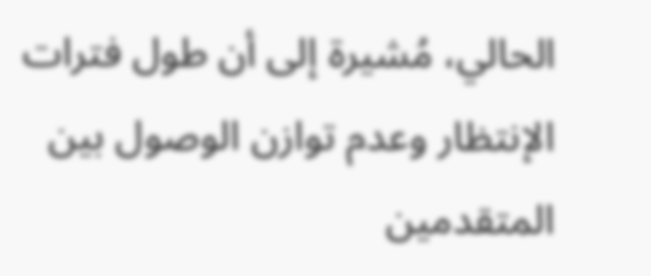الحالي، مُشيرة إلى أن طول فترات الإنتظار وعدم توازن الوصول بين المتقدمين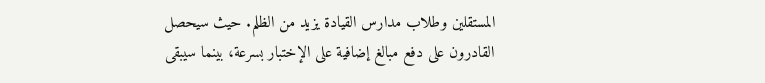المستقلين وطلاب مدارس القيادة يزيد من الظلم. حيث سيحصل القادرون على دفع مبالغ إضافية على الإختبار بسرعة، بينما سيبقى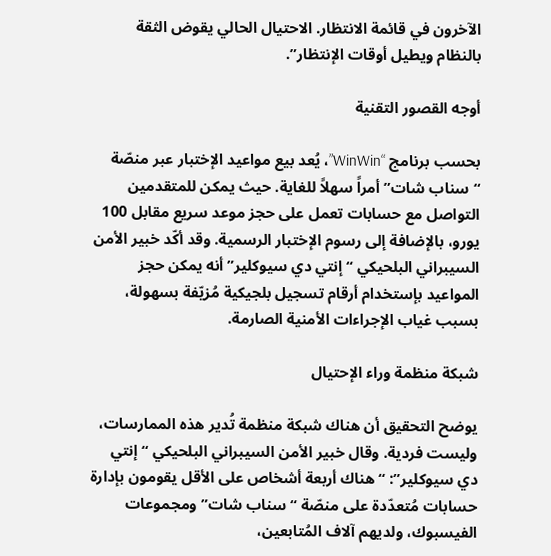الآخرون في قائمة الانتظار. الاحتيال الحالي يقوض الثقة بالنظام ويطيل أوقات الإنتظار”.

أوجه القصور التقنية

بحسب برنامج “WinWin”، يُعد بيع مواعيد الإختبار عبر منصّة “سناب شات” أمراً سهلاً للغاية. حيث يمكن للمتقدمين التواصل مع حسابات تعمل على حجز موعد سريع مقابل 100 يورو، بالإضافة إلى رسوم الإختبار الرسمية. وقد أكّد خبير الأمن السيبراني البلحيكي “إنتي دي سيوكلير” أنه يمكن حجز المواعيد بإستخدام أرقام تسجيل بلجيكية مُزيّفة بسهولة، بسبب غياب الإجراءات الأمنية الصارمة.

شبكة منظمة وراء الإحتيال

يوضح التحقيق أن هناك شبكة منظمة تُدير هذه الممارسات، وليست فردية. وقال خبير الأمن السيبراني البلحيكي “إنتي دي سيوكلير”: “هناك أربعة أشخاص على الأقل يقومون بإدارة حسابات مُتعدّدة على منصّة “سناب شات” ومجموعات الفيسبوك، ولديهم آلاف المُتابعين،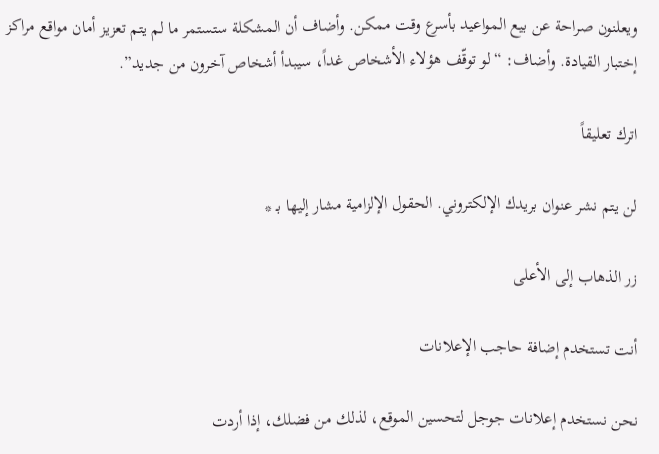ويعلنون صراحة عن بيع المواعيد بأسرع وقت ممكن. وأضاف أن المشكلة ستستمر ما لم يتم تعزيز أمان مواقع مراكز إختبار القيادة. وأضاف: “لو توقّف هؤلاء الأشخاص غداً، سيبدأ أشخاص آخرون من جديد”.

اترك تعليقاً

لن يتم نشر عنوان بريدك الإلكتروني. الحقول الإلزامية مشار إليها بـ *

زر الذهاب إلى الأعلى

أنت تستخدم إضافة حاجب الإعلانات

نحن نستخدم إعلانات جوجل لتحسين الموقع، لذلك من فضلك، إذا أردت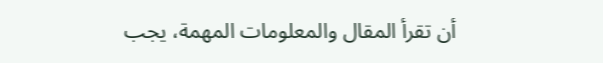أن تقرأ المقال والمعلومات المهمة، يجب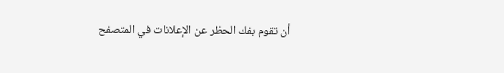أن تقوم بفك الحظر عن الإعلانات في المتصفح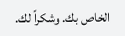الخاص بك. وشكراً لك.